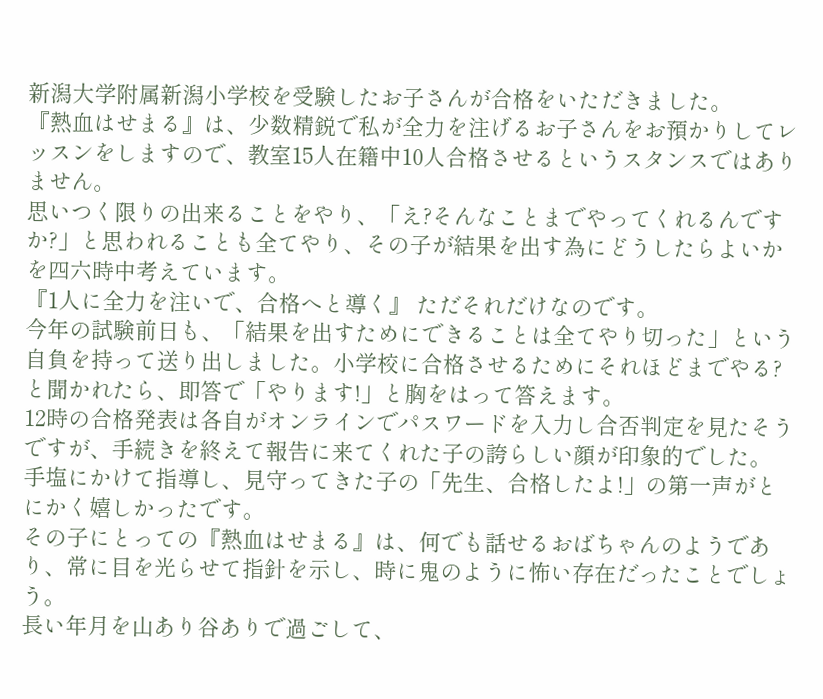新潟大学附属新潟小学校を受験したお子さんが合格をいただきました。
『熱血はせまる』は、少数精鋭で私が全力を注げるお子さんをお預かりしてレッスンをしますので、教室15人在籍中10人合格させるというスタンスではありません。
思いつく限りの出来ることをやり、「え?そんなことまでやってくれるんですか?」と思われることも全てやり、その子が結果を出す為にどうしたらよいかを四六時中考えています。
『1人に全力を注いで、合格へと導く』 ただそれだけなのです。
今年の試験前日も、「結果を出すためにできることは全てやり切った」という自負を持って送り出しました。小学校に合格させるためにそれほどまでやる?と聞かれたら、即答で「やります!」と胸をはって答えます。
12時の合格発表は各自がオンラインでパスワードを入力し合否判定を見たそうですが、手続きを終えて報告に来てくれた子の誇らしい顔が印象的でした。
手塩にかけて指導し、見守ってきた子の「先生、合格したよ!」の第一声がとにかく嬉しかったです。
その子にとっての『熱血はせまる』は、何でも話せるおばちゃんのようであり、常に目を光らせて指針を示し、時に鬼のように怖い存在だったことでしょう。
長い年月を山あり谷ありで過ごして、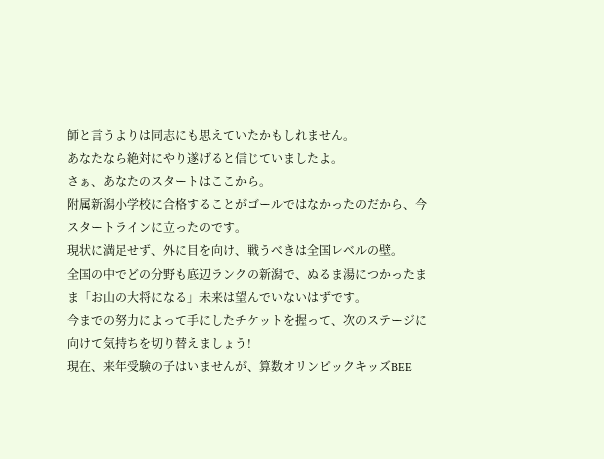師と言うよりは同志にも思えていたかもしれません。
あなたなら絶対にやり遂げると信じていましたよ。
さぁ、あなたのスタートはここから。
附属新潟小学校に合格することがゴールではなかったのだから、今スタートラインに立ったのです。
現状に満足せず、外に目を向け、戦うべきは全国レベルの壁。
全国の中でどの分野も底辺ランクの新潟で、ぬるま湯につかったまま「お山の大将になる」未来は望んでいないはずです。
今までの努力によって手にしたチケットを握って、次のステージに向けて気持ちを切り替えましょう!
現在、来年受験の子はいませんが、算数オリンピックキッズBEE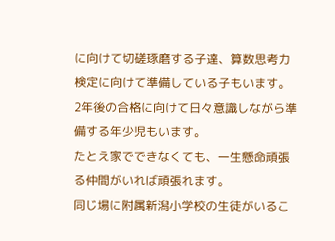に向けて切磋琢磨する子達、算数思考力検定に向けて準備している子もいます。
2年後の合格に向けて日々意識しながら準備する年少児もいます。
たとえ家でできなくても、一生懸命頑張る仲間がいれば頑張れます。
同じ場に附属新潟小学校の生徒がいるこ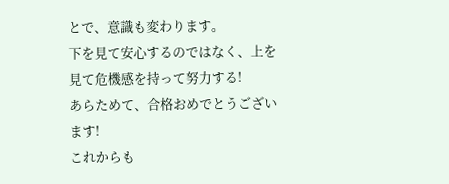とで、意識も変わります。
下を見て安心するのではなく、上を見て危機感を持って努力する!
あらためて、合格おめでとうございます!
これからも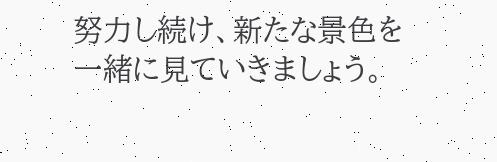努力し続け、新たな景色を一緒に見ていきましょう。